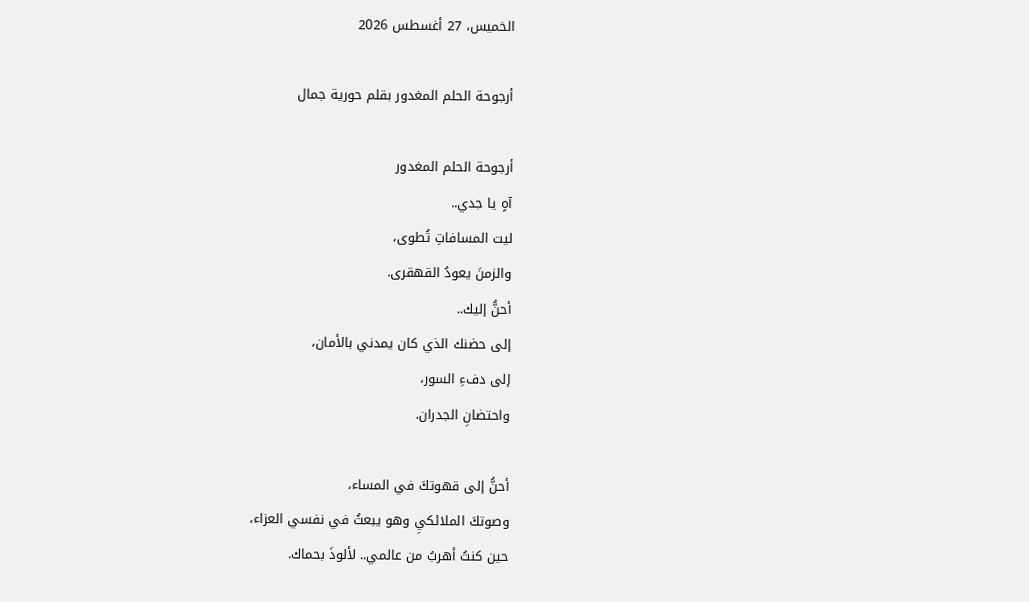الخميس، 27 أغسطس 2026

أرجوحة الحلم المغدور بقلم حورية جمال

أرجوحة الحلم المغدور
آهٍ يا جدي..
ليت المسافاتِ تُطوى،
والزمنَ يعودُ القهقرى.
أحنُّ إليك..
إلى حضنك الذي كان يمدني بالأمان،
إلى دفءِ السور،
واحتضانِ الجدران.

أحنُّ إلى قهوتكَ في المساء،
وصوتكَ الملائكيِ وهو يبعثُ في نفسي العزاء،
حين كنتُ أهربُ من عالمي.. لألوذَ بحماك.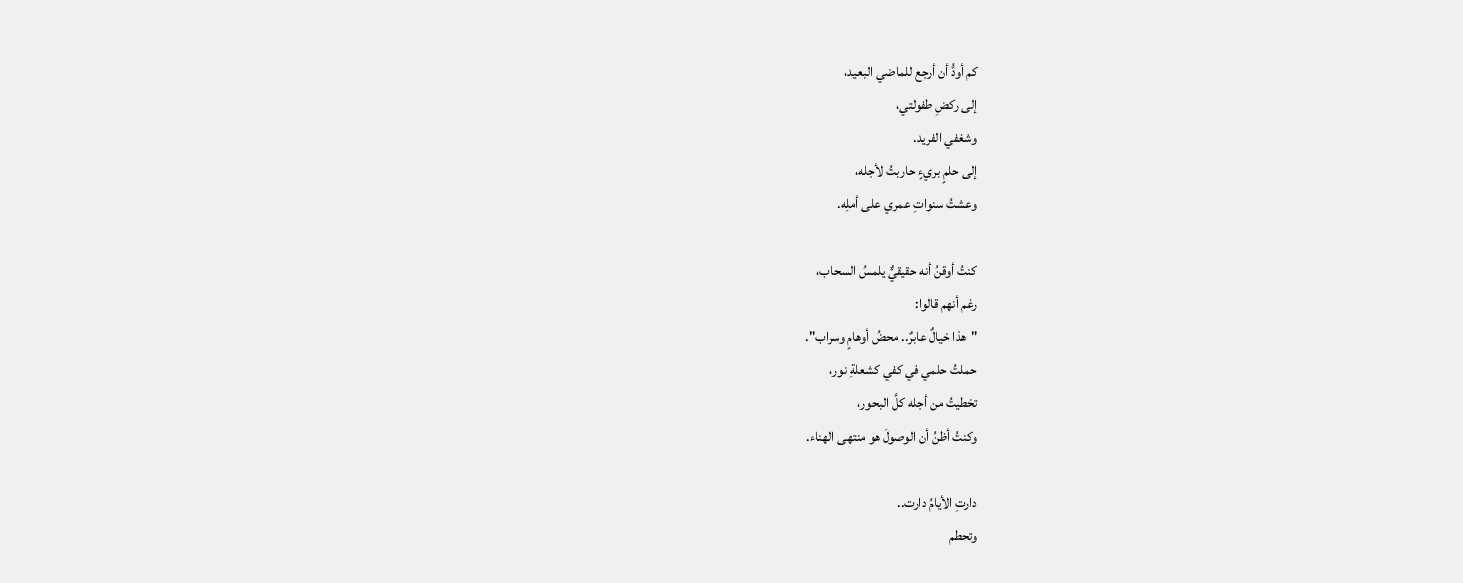كم أودُّ أن أرجع للماضي البعيد،
إلى ركضِ طفولتي،
وشغفي الفريد.
إلى حلمٍ بريءٍ حاربتُ لأجله،
وعشتُ سنواتِ عمري على أملِه.

كنتُ أوقنُ أنه حقيقيٌّ يلمسُ السحاب،
رغم أنهم قالوا:
"هذا خيالٌ عابرٌ.. محضُ أوهامٍ وسراب".
حملتُ حلمي في كفي كشعلةِ نور،
تخطيتُ من أجله كلَّ البحور،
وكنتُ أظنُ أن الوصولَ هو منتهى الهناء.

دارتِ الأيامُ دارت..
وتحطم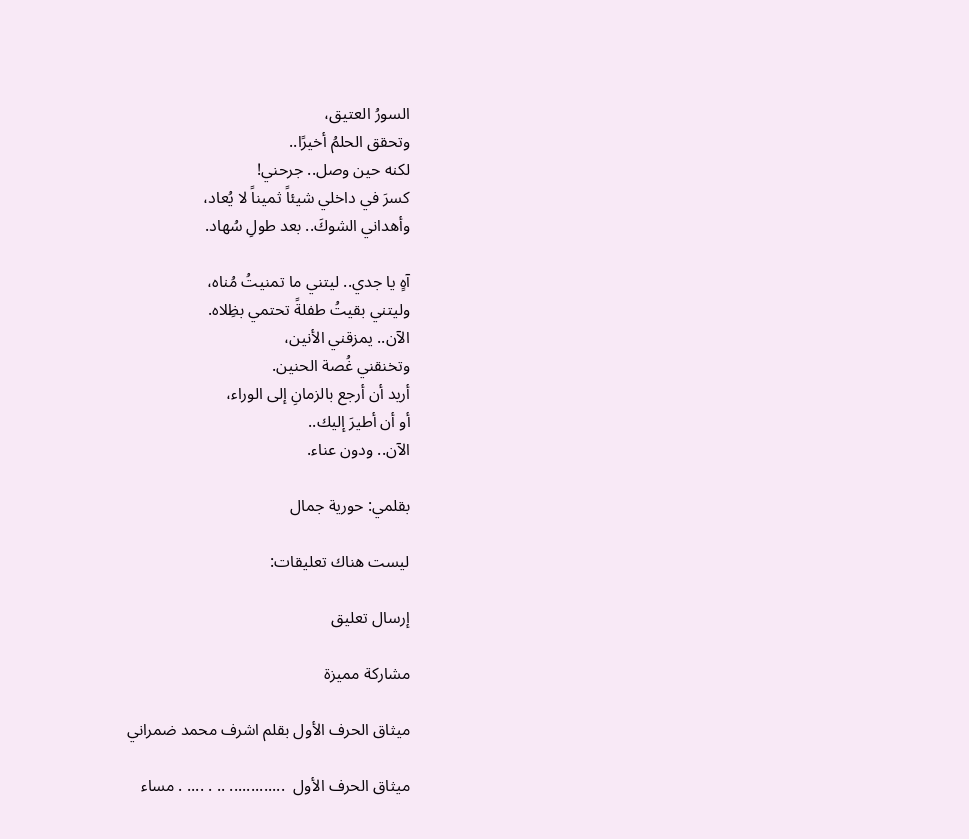السورُ العتيق،
وتحقق الحلمُ أخيرًا..
لكنه حين وصل.. جرحني!
كسرَ في داخلي شيئاً ثميناً لا يُعاد،
وأهداني الشوكَ.. بعد طولِ سُهاد.

آهٍ يا جدي.. ليتني ما تمنيتُ مُناه،
وليتني بقيتُ طفلةً تحتمي بظِلاه.
الآن.. يمزقني الأنين،
وتخنقني غُصة الحنين.
أريد أن أرجع بالزمانِ إلى الوراء،
أو أن أطيرَ إليك..
الآن.. ودون عناء.

بقلمي: حورية جمال

ليست هناك تعليقات:

إرسال تعليق

مشاركة مميزة

ميثاق الحرف الأول بقلم اشرف محمد ضمراني

ميثاق الحرف الأول  ............. .. . .... . مساء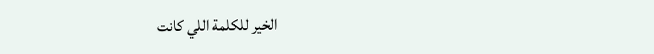الخير للكلمة اللي كانت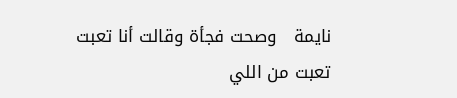نايمة   وصحت فجأة وقالت أنا تعبت   تعبت من اللي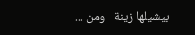بيشيلها زينة   ومن ...